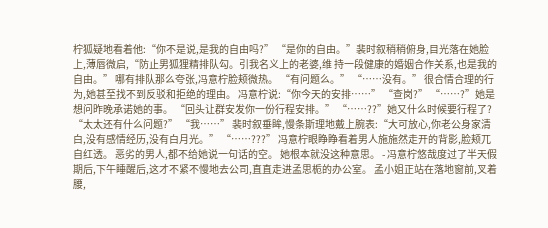柠狐疑地看着他:“你不是说,是我的自由吗?” “是你的自由。”裴时叙稍稍俯身,目光落在她脸上,薄唇微启,“防止男狐狸精排队勾。引我名义上的老婆,维 持一段健康的婚姻合作关系,也是我的自由。” 哪有排队那么夸张,冯意柠脸颊微热。 “有问题么。” “……没有。” 很合情合理的行为,她甚至找不到反驳和拒绝的理由。 冯意柠说:“你今天的安排……” “查岗?” “……?”她是想问昨晚承诺她的事。 “回头让群安发你一份行程安排。” “……??”她又什么时候要行程了? “太太还有什么问题?” “我……” 裴时叙垂眸,慢条斯理地戴上腕表:“大可放心,你老公身家清白,没有感情经历,没有白月光。” “……???” 冯意柠眼睁睁看着男人施施然走开的背影,脸颊兀自红透。 恶劣的男人,都不给她说一句话的空。 她根本就没这种意思。 - 冯意柠悠哉度过了半天假期后,下午睡醒后,这才不紧不慢地去公司,直直走进孟思栀的办公室。 孟小姐正站在落地窗前,叉着腰,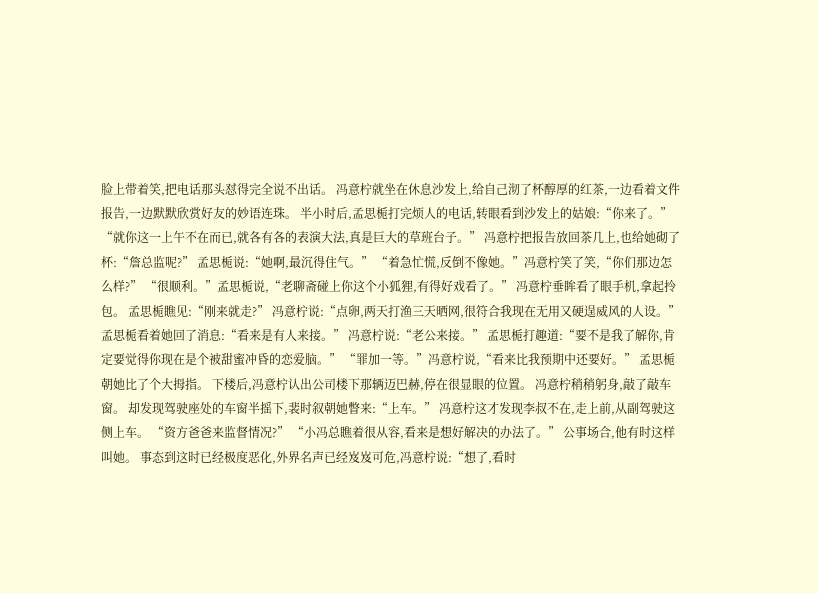脸上带着笑,把电话那头怼得完全说不出话。 冯意柠就坐在休息沙发上,给自己沏了杯醇厚的红茶,一边看着文件报告,一边默默欣赏好友的妙语连珠。 半小时后,孟思栀打完烦人的电话,转眼看到沙发上的姑娘:“你来了。” “就你这一上午不在而已,就各有各的表演大法,真是巨大的草班台子。” 冯意柠把报告放回茶几上,也给她砌了杯:“詹总监呢?” 孟思栀说:“她啊,最沉得住气。” “着急忙慌,反倒不像她。”冯意柠笑了笑,“你们那边怎么样?” “很顺利。”孟思栀说,“老聊斋碰上你这个小狐狸,有得好戏看了。” 冯意柠垂眸看了眼手机,拿起拎包。 孟思栀瞧见:“刚来就走?” 冯意柠说:“点卵,两天打渔三天晒网,很符合我现在无用又硬逞威风的人设。” 孟思栀看着她回了消息:“看来是有人来接。” 冯意柠说:“老公来接。” 孟思栀打趣道:“要不是我了解你,肯定要觉得你现在是个被甜蜜冲昏的恋爱脑。” “罪加一等。”冯意柠说,“看来比我预期中还要好。” 孟思栀朝她比了个大拇指。 下楼后,冯意柠认出公司楼下那辆迈巴赫,停在很显眼的位置。 冯意柠稍稍躬身,敲了敲车窗。 却发现驾驶座处的车窗半摇下,裴时叙朝她瞥来:“上车。” 冯意柠这才发现李叔不在,走上前,从副驾驶这侧上车。 “资方爸爸来监督情况?” “小冯总瞧着很从容,看来是想好解决的办法了。” 公事场合,他有时这样叫她。 事态到这时已经极度恶化,外界名声已经岌岌可危,冯意柠说:“想了,看时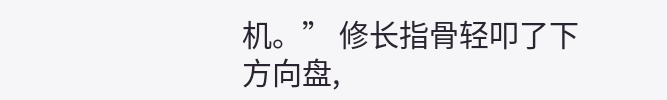机。” 修长指骨轻叩了下方向盘,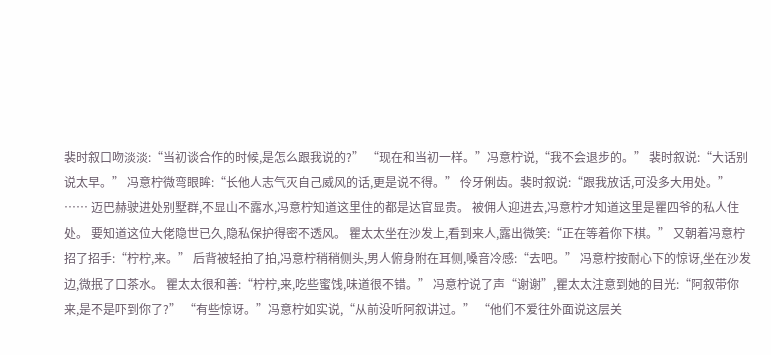裴时叙口吻淡淡:“当初谈合作的时候,是怎么跟我说的?” “现在和当初一样。”冯意柠说,“我不会退步的。” 裴时叙说:“大话别说太早。” 冯意柠微弯眼眸:“长他人志气灭自己威风的话,更是说不得。” 伶牙俐齿。裴时叙说:“跟我放话,可没多大用处。” …… 迈巴赫驶进处别墅群,不显山不露水,冯意柠知道这里住的都是达官显贵。 被佣人迎进去,冯意柠才知道这里是瞿四爷的私人住处。 要知道这位大佬隐世已久,隐私保护得密不透风。 瞿太太坐在沙发上,看到来人,露出微笑:“正在等着你下棋。” 又朝着冯意柠招了招手:“柠柠,来。” 后背被轻拍了拍,冯意柠稍稍侧头,男人俯身附在耳侧,嗓音冷感:“去吧。” 冯意柠按耐心下的惊讶,坐在沙发边,微抿了口茶水。 瞿太太很和善:“柠柠,来,吃些蜜饯,味道很不错。” 冯意柠说了声“谢谢”,瞿太太注意到她的目光:“阿叙带你来,是不是吓到你了?” “有些惊讶。”冯意柠如实说,“从前没听阿叙讲过。” “他们不爱往外面说这层关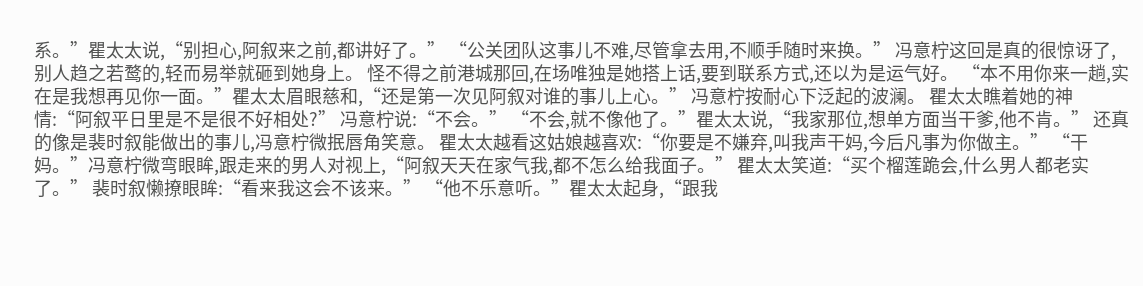系。”瞿太太说,“别担心,阿叙来之前,都讲好了。” “公关团队这事儿不难,尽管拿去用,不顺手随时来换。” 冯意柠这回是真的很惊讶了,别人趋之若鹜的,轻而易举就砸到她身上。 怪不得之前港城那回,在场唯独是她搭上话,要到联系方式,还以为是运气好。 “本不用你来一趟,实在是我想再见你一面。”瞿太太眉眼慈和,“还是第一次见阿叙对谁的事儿上心。” 冯意柠按耐心下泛起的波澜。 瞿太太瞧着她的神情:“阿叙平日里是不是很不好相处?” 冯意柠说:“不会。” “不会,就不像他了。”瞿太太说,“我家那位,想单方面当干爹,他不肯。” 还真的像是裴时叙能做出的事儿,冯意柠微抿唇角笑意。 瞿太太越看这姑娘越喜欢:“你要是不嫌弃,叫我声干妈,今后凡事为你做主。” “干妈。”冯意柠微弯眼眸,跟走来的男人对视上,“阿叙天天在家气我,都不怎么给我面子。” 瞿太太笑道:“买个榴莲跪会,什么男人都老实了。” 裴时叙懒撩眼眸:“看来我这会不该来。” “他不乐意听。”瞿太太起身,“跟我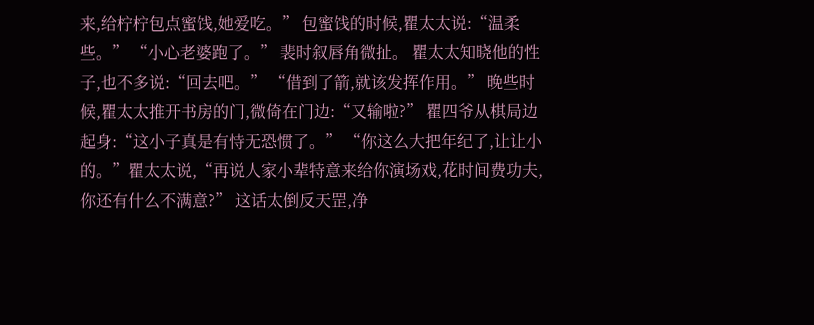来,给柠柠包点蜜饯,她爱吃。” 包蜜饯的时候,瞿太太说:“温柔些。” “小心老婆跑了。” 裴时叙唇角微扯。 瞿太太知晓他的性子,也不多说:“回去吧。” “借到了箭,就该发挥作用。” 晚些时候,瞿太太推开书房的门,微倚在门边:“又输啦?” 瞿四爷从棋局边起身:“这小子真是有恃无恐惯了。” “你这么大把年纪了,让让小的。”瞿太太说,“再说人家小辈特意来给你演场戏,花时间费功夫,你还有什么不满意?” 这话太倒反天罡,净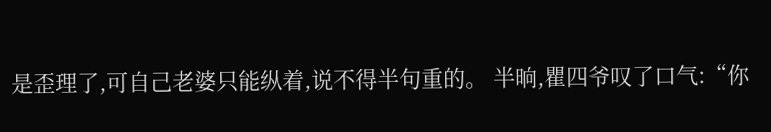是歪理了,可自己老婆只能纵着,说不得半句重的。 半晌,瞿四爷叹了口气:“你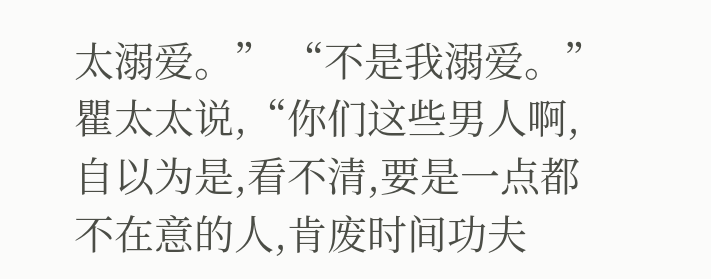太溺爱。” “不是我溺爱。”瞿太太说,“你们这些男人啊,自以为是,看不清,要是一点都不在意的人,肯废时间功夫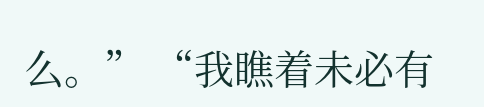么。” “我瞧着未必有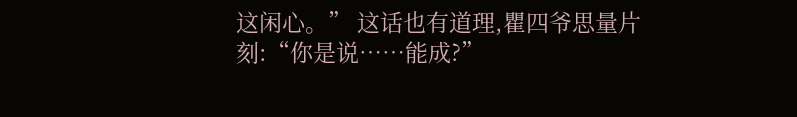这闲心。” 这话也有道理,瞿四爷思量片刻:“你是说……能成?”